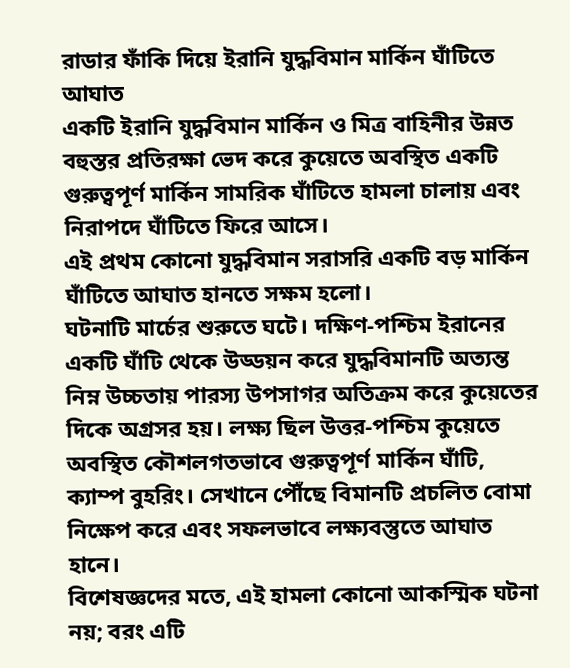রাডার ফাঁকি দিয়ে ইরানি যুদ্ধবিমান মার্কিন ঘাঁটিতে আঘাত
একটি ইরানি যুদ্ধবিমান মার্কিন ও মিত্র বাহিনীর উন্নত বহুস্তর প্রতিরক্ষা ভেদ করে কুয়েতে অবস্থিত একটি গুরুত্বপূর্ণ মার্কিন সামরিক ঘাঁটিতে হামলা চালায় এবং নিরাপদে ঘাঁটিতে ফিরে আসে।
এই প্রথম কোনো যুদ্ধবিমান সরাসরি একটি বড় মার্কিন ঘাঁটিতে আঘাত হানতে সক্ষম হলো।
ঘটনাটি মার্চের শুরুতে ঘটে। দক্ষিণ-পশ্চিম ইরানের একটি ঘাঁটি থেকে উড্ডয়ন করে যুদ্ধবিমানটি অত্যন্ত নিম্ন উচ্চতায় পারস্য উপসাগর অতিক্রম করে কুয়েতের দিকে অগ্রসর হয়। লক্ষ্য ছিল উত্তর-পশ্চিম কুয়েতে অবস্থিত কৌশলগতভাবে গুরুত্বপূর্ণ মার্কিন ঘাঁটি, ক্যাম্প বুহরিং। সেখানে পৌঁছে বিমানটি প্রচলিত বোমা নিক্ষেপ করে এবং সফলভাবে লক্ষ্যবস্তুতে আঘাত হানে।
বিশেষজ্ঞদের মতে, এই হামলা কোনো আকস্মিক ঘটনা নয়; বরং এটি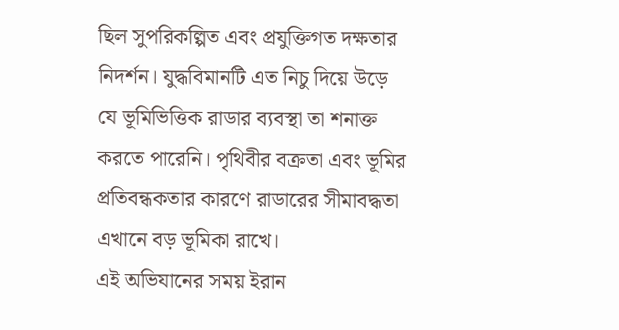ছিল সুপরিকল্পিত এবং প্রযুক্তিগত দক্ষতার নিদর্শন। যুদ্ধবিমানটি এত নিচু দিয়ে উড়ে যে ভূমিভিত্তিক রাডার ব্যবস্থা তা শনাক্ত করতে পারেনি। পৃথিবীর বক্রতা এবং ভূমির প্রতিবন্ধকতার কারণে রাডারের সীমাবদ্ধতা এখানে বড় ভূমিকা রাখে।
এই অভিযানের সময় ইরান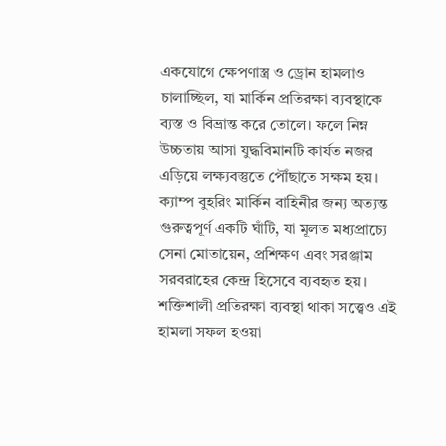একযোগে ক্ষেপণাস্ত্র ও ড্রোন হামলাও চালাচ্ছিল, যা মার্কিন প্রতিরক্ষা ব্যবস্থাকে ব্যস্ত ও বিভ্রান্ত করে তোলে। ফলে নিম্ন উচ্চতায় আসা যুদ্ধবিমানটি কার্যত নজর এড়িয়ে লক্ষ্যবস্তুতে পৌঁছাতে সক্ষম হয়।
ক্যাম্প বুহরিং মার্কিন বাহিনীর জন্য অত্যন্ত গুরুত্বপূর্ণ একটি ঘাঁটি, যা মূলত মধ্যপ্রাচ্যে সেনা মোতায়েন, প্রশিক্ষণ এবং সরঞ্জাম সরবরাহের কেন্দ্র হিসেবে ব্যবহৃত হয়। শক্তিশালী প্রতিরক্ষা ব্যবস্থা থাকা সত্ত্বেও এই হামলা সফল হওয়া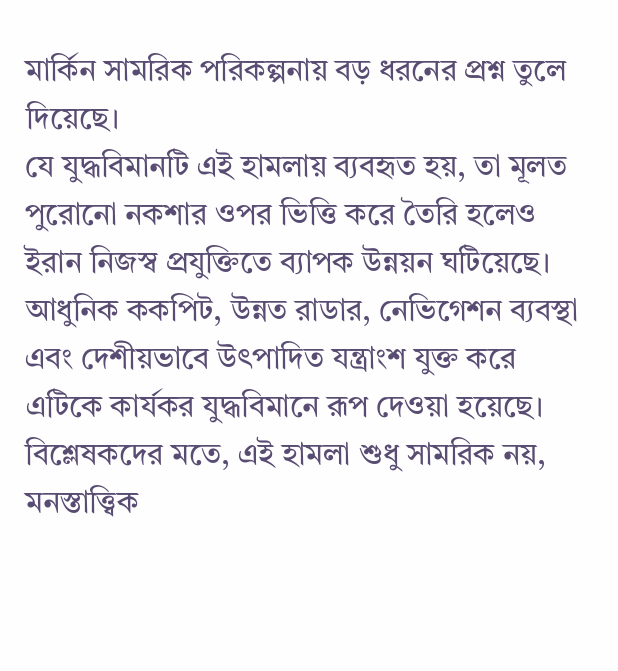মার্কিন সামরিক পরিকল্পনায় বড় ধরনের প্রশ্ন তুলে দিয়েছে।
যে যুদ্ধবিমানটি এই হামলায় ব্যবহৃত হয়, তা মূলত পুরোনো নকশার ওপর ভিত্তি করে তৈরি হলেও ইরান নিজস্ব প্রযুক্তিতে ব্যাপক উন্নয়ন ঘটিয়েছে। আধুনিক ককপিট, উন্নত রাডার, নেভিগেশন ব্যবস্থা এবং দেশীয়ভাবে উৎপাদিত যন্ত্রাংশ যুক্ত করে এটিকে কার্যকর যুদ্ধবিমানে রূপ দেওয়া হয়েছে।
বিশ্লেষকদের মতে, এই হামলা শুধু সামরিক নয়, মনস্তাত্ত্বিক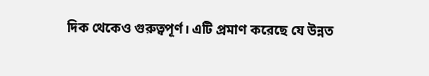দিক থেকেও গুরুত্বপূর্ণ। এটি প্রমাণ করেছে যে উন্নত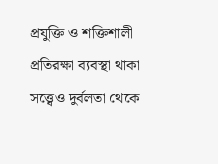প্রযুক্তি ও শক্তিশালী প্রতিরক্ষা ব্যবস্থা থাকা সত্ত্বেও দুর্বলতা থেকে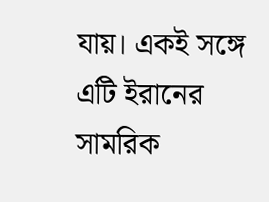যায়। একই সঙ্গে এটি ইরানের সামরিক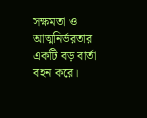সক্ষমতা ও আত্মনির্ভরতার একটি বড় বার্তা বহন করে।